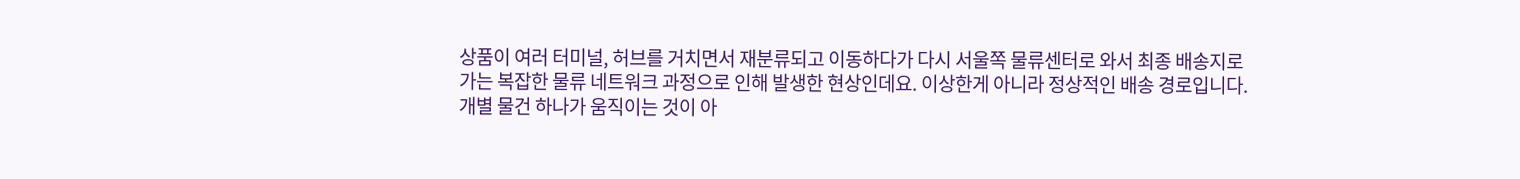상품이 여러 터미널, 허브를 거치면서 재분류되고 이동하다가 다시 서울쪽 물류센터로 와서 최종 배송지로 가는 복잡한 물류 네트워크 과정으로 인해 발생한 현상인데요. 이상한게 아니라 정상적인 배송 경로입니다. 개별 물건 하나가 움직이는 것이 아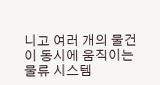니고 여러 개의 물건이 동시에 움직이는 물류 시스템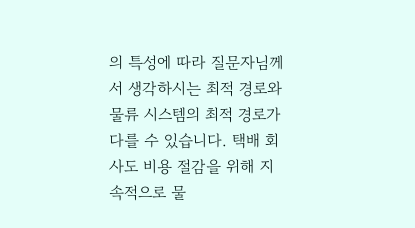의 특성에 따라 질문자님께서 생각하시는 최적 경로와 물류 시스템의 최적 경로가 다를 수 있습니다. 택배 회사도 비용 절감을 위해 지속적으로 물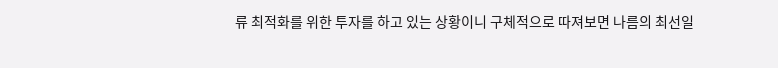류 최적화를 위한 투자를 하고 있는 상황이니 구체적으로 따져보면 나름의 최선일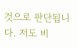것으로 판단됩니다. 저도 비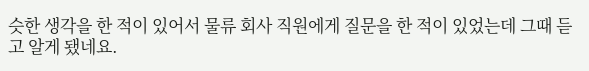슷한 생각을 한 적이 있어서 물류 회사 직원에게 질문을 한 적이 있었는데 그때 듣고 알게 됐네요.